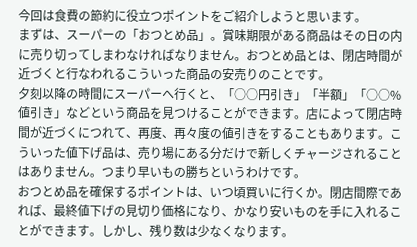今回は食費の節約に役立つポイントをご紹介しようと思います。
まずは、スーパーの「おつとめ品」。賞味期限がある商品はその日の内に売り切ってしまわなければなりません。おつとめ品とは、閉店時間が近づくと行なわれるこういった商品の安売りのことです。
夕刻以降の時間にスーパーへ行くと、「○○円引き」「半額」「○○%値引き」などという商品を見つけることができます。店によって閉店時間が近づくにつれて、再度、再々度の値引きをすることもあります。こういった値下げ品は、売り場にある分だけで新しくチャージされることはありません。つまり早いもの勝ちというわけです。
おつとめ品を確保するポイントは、いつ頃買いに行くか。閉店間際であれば、最終値下げの見切り価格になり、かなり安いものを手に入れることができます。しかし、残り数は少なくなります。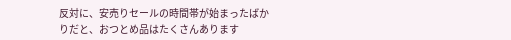反対に、安売りセールの時間帯が始まったばかりだと、おつとめ品はたくさんあります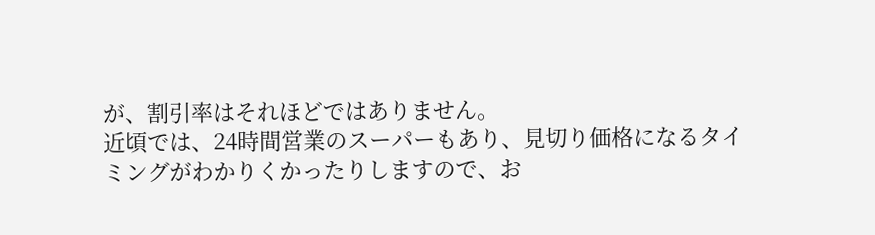が、割引率はそれほどではありません。
近頃では、24時間営業のスーパーもあり、見切り価格になるタイミングがわかりくかったりしますので、お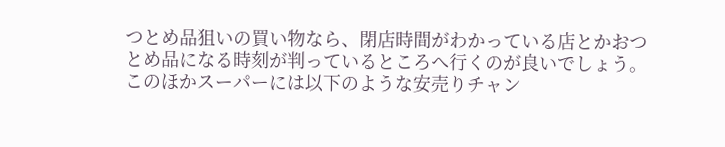つとめ品狙いの買い物なら、閉店時間がわかっている店とかおつとめ品になる時刻が判っているところへ行くのが良いでしょう。
このほかスーパーには以下のような安売りチャン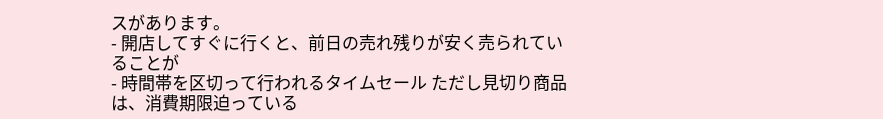スがあります。
- 開店してすぐに行くと、前日の売れ残りが安く売られていることが
- 時間帯を区切って行われるタイムセール ただし見切り商品は、消費期限迫っている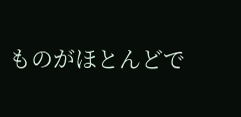ものがほとんどで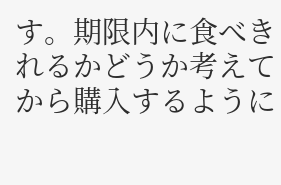す。期限内に食べきれるかどうか考えてから購入するように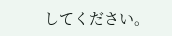してください。